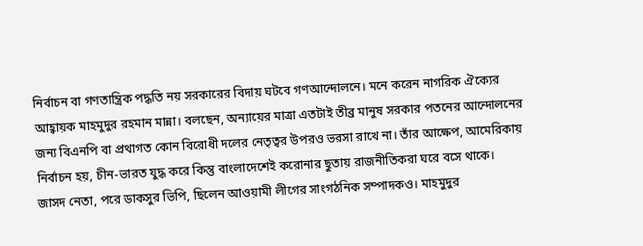নির্বাচন বা গণতান্ত্রিক পদ্ধতি নয় সরকারের বিদায় ঘটবে গণআন্দোলনে। মনে করেন নাগরিক ঐক্যের আহ্বায়ক মাহমুদুর রহমান মান্না। বলছেন, অন্যায়ের মাত্রা এতটাই তীব্র মানুষ সরকার পতনের আন্দোলনের জন্য বিএনপি বা প্রথাগত কোন বিরোধী দলের নেতৃত্বর উপরও ভরসা রাখে না। তাঁর আক্ষেপ, আমেরিকায় নির্বাচন হয়, চীন-ভারত যুদ্ধ করে কিন্তু বাংলাদেশেই করোনার ছুতায় রাজনীতিকরা ঘরে বসে থাকে।
জাসদ নেতা, পরে ডাকসুর ভিপি, ছিলেন আওয়ামী লীগের সাংগঠনিক সম্পাদকও। মাহমুদুর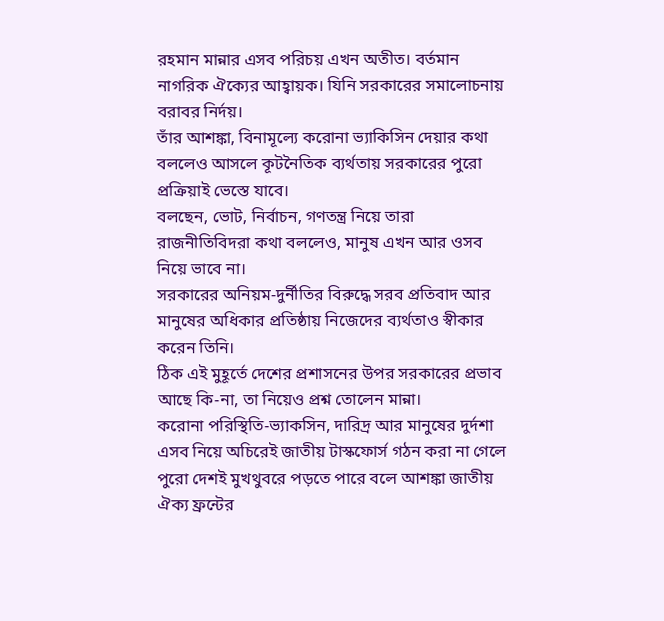রহমান মান্নার এসব পরিচয় এখন অতীত। বর্তমান নাগরিক ঐক্যের আহ্বায়ক। যিনি সরকারের সমালোচনায় বরাবর নির্দয়।
তাঁর আশঙ্কা, বিনামূল্যে করোনা ভ্যাকিসিন দেয়ার কথা বললেও আসলে কূটনৈতিক ব্যর্থতায় সরকারের পুরো প্রক্রিয়াই ভেস্তে যাবে।
বলছেন, ভোট, নির্বাচন, গণতন্ত্র নিয়ে তারা রাজনীতিবিদরা কথা বললেও, মানুষ এখন আর ওসব নিয়ে ভাবে না।
সরকারের অনিয়ম-দুর্নীতির বিরুদ্ধে সরব প্রতিবাদ আর মানুষের অধিকার প্রতিষ্ঠায় নিজেদের ব্যর্থতাও স্বীকার করেন তিনি।
ঠিক এই মুহূর্তে দেশের প্রশাসনের উপর সরকারের প্রভাব আছে কি-না, তা নিয়েও প্রশ্ন তোলেন মান্না।
করোনা পরিস্থিতি-ভ্যাকসিন, দারিদ্র আর মানুষের দুর্দশা এসব নিয়ে অচিরেই জাতীয় টাস্কফোর্স গঠন করা না গেলে পুরো দেশই মুখথুবরে পড়তে পারে বলে আশঙ্কা জাতীয় ঐক্য ফ্রন্টের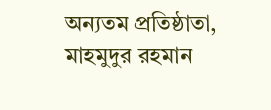অন্যতম প্রতিষ্ঠাতা, মাহমুদুর রহমান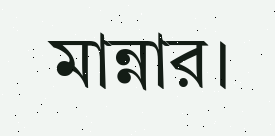মান্নার।